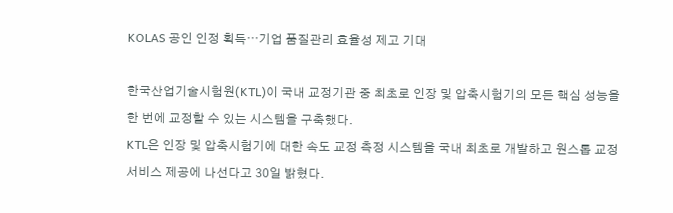KOLAS 공인 인정 획득⋯기업 품질관리 효율성 제고 기대

한국산업기술시험원(KTL)이 국내 교정기관 중 최초로 인장 및 압축시험기의 모든 핵심 성능을 한 번에 교정할 수 있는 시스템을 구축했다.
KTL은 인장 및 압축시험기에 대한 속도 교정 측정 시스템을 국내 최초로 개발하고 원스톱 교정 서비스 제공에 나선다고 30일 밝혔다.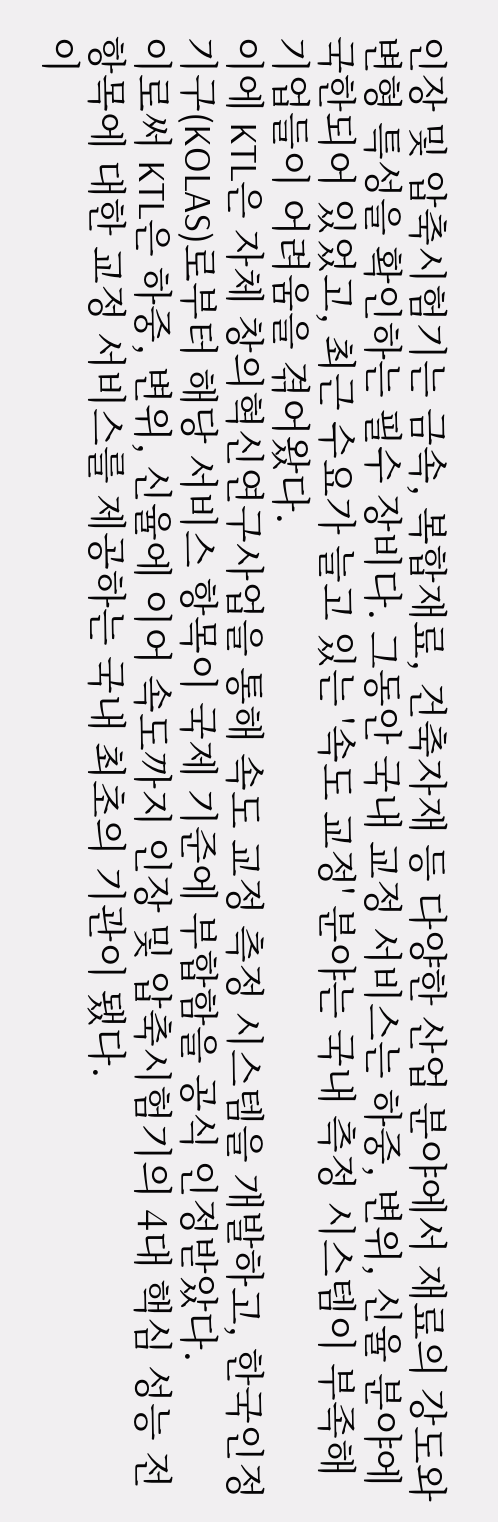인장 및 압축시험기는 금속, 복합재료, 건축자재 등 다양한 산업 분야에서 재료의 강도와 변형 특성을 확인하는 필수 장비다. 그동안 국내 교정 서비스는 하중, 변위, 신율 분야에 국한되어 있었고, 최근 수요가 늘고 있는 '속도 교정' 분야는 국내 측정 시스템이 부족해 기업들이 어려움을 겪어왔다.
이에 KTL은 자체 창의혁신연구사업을 통해 속도 교정 측정 시스템을 개발하고, 한국인정기구(KOLAS)로부터 해당 서비스 항목이 국제 기준에 부합함을 공식 인정받았다.
이로써 KTL은 하중, 변위, 신율에 이어 속도까지 인장 및 압축시험기의 4대 핵심 성능 전 항목에 대한 교정 서비스를 제공하는 국내 최초의 기관이 됐다.
이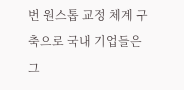번 원스톱 교정 체계 구축으로 국내 기업들은 그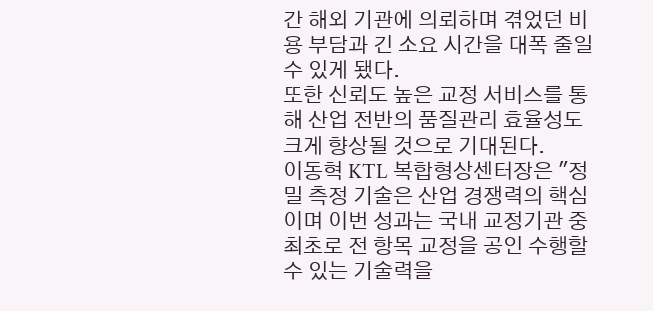간 해외 기관에 의뢰하며 겪었던 비용 부담과 긴 소요 시간을 대폭 줄일 수 있게 됐다.
또한 신뢰도 높은 교정 서비스를 통해 산업 전반의 품질관리 효율성도 크게 향상될 것으로 기대된다.
이동혁 KTL 복합형상센터장은 "정밀 측정 기술은 산업 경쟁력의 핵심이며 이번 성과는 국내 교정기관 중 최초로 전 항목 교정을 공인 수행할 수 있는 기술력을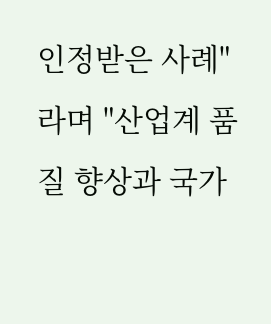인정받은 사례"라며 "산업계 품질 향상과 국가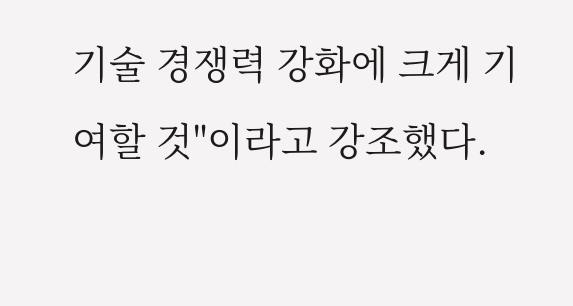기술 경쟁력 강화에 크게 기여할 것"이라고 강조했다.